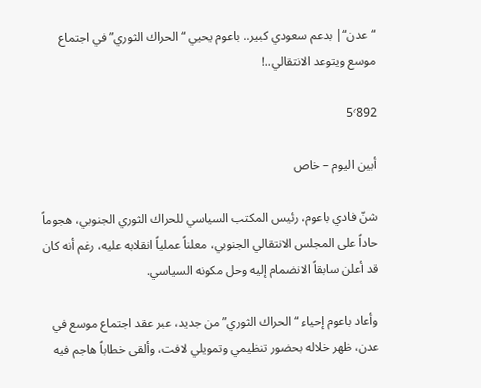“عدن“| بدعم سعودي كبير.. باعوم يحيي “الحراك الثوري” في اجتماع موسع ويتوعد الانتقالي..!

5٬892

أبين اليوم – خاص

شنّ فادي باعوم، رئيس المكتب السياسي للحراك الثوري الجنوبي، هجوماً حاداً على المجلس الانتقالي الجنوبي، معلناً عملياً انقلابه عليه، رغم أنه كان قد أعلن سابقاً الانضمام إليه وحل مكونه السياسي.

وأعاد باعوم إحياء “الحراك الثوري” من جديد، عبر عقد اجتماع موسع في عدن، ظهر خلاله بحضور تنظيمي وتمويلي لافت، وألقى خطاباً هاجم فيه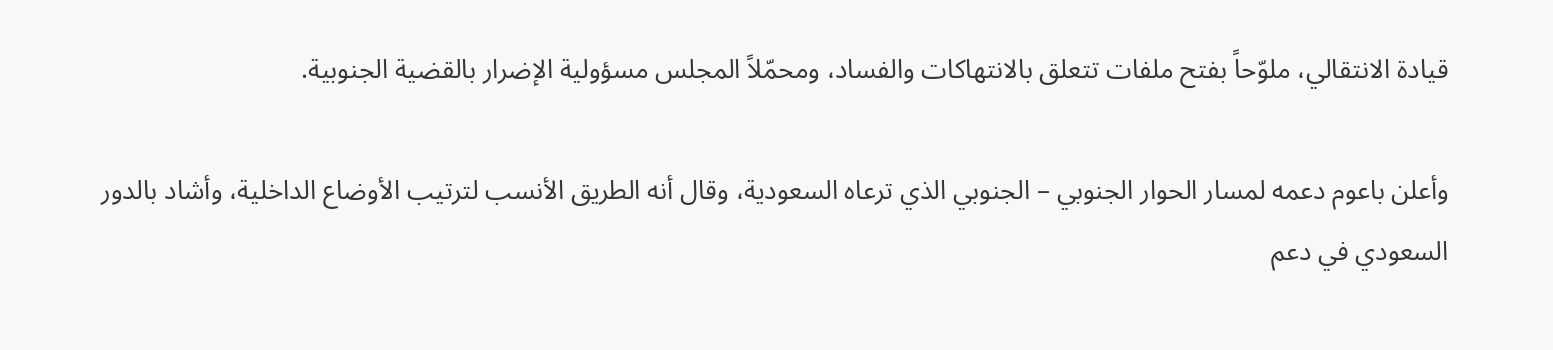قيادة الانتقالي، ملوّحاً بفتح ملفات تتعلق بالانتهاكات والفساد، ومحمّلاً المجلس مسؤولية الإضرار بالقضية الجنوبية.

وأعلن باعوم دعمه لمسار الحوار الجنوبي – الجنوبي الذي ترعاه السعودية، وقال أنه الطريق الأنسب لترتيب الأوضاع الداخلية، وأشاد بالدور السعودي في دعم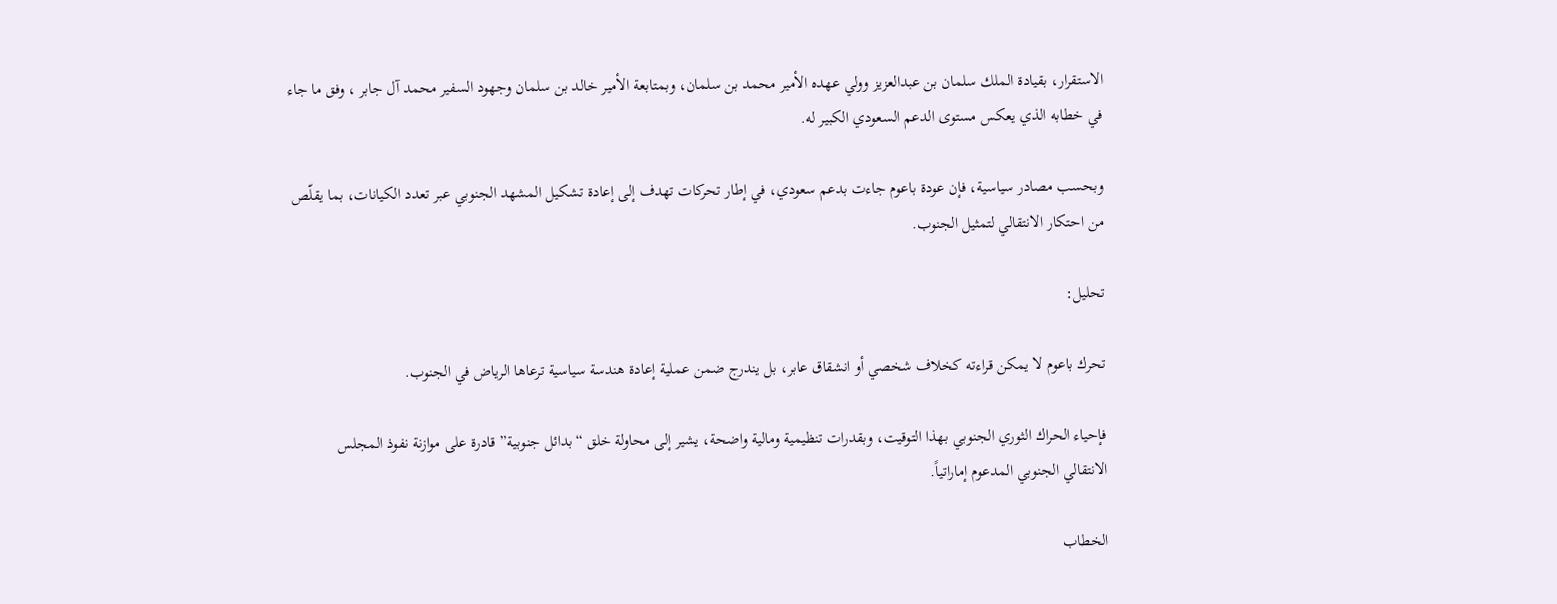الاستقرار، بقيادة الملك سلمان بن عبدالعزيز وولي عهده الأمير محمد بن سلمان، وبمتابعة الأمير خالد بن سلمان وجهود السفير محمد آل جابر ، وفق ما جاء في خطابه الذي يعكس مستوى الدعم السعودي الكبير له.

وبحسب مصادر سياسية، فإن عودة باعوم جاءت بدعم سعودي، في إطار تحركات تهدف إلى إعادة تشكيل المشهد الجنوبي عبر تعدد الكيانات، بما يقلّص من احتكار الانتقالي لتمثيل الجنوب.

تحليل:

تحرك باعوم لا يمكن قراءته كخلاف شخصي أو انشقاق عابر، بل يندرج ضمن عملية إعادة هندسة سياسية ترعاها الرياض في الجنوب.

فإحياء الحراك الثوري الجنوبي بهذا التوقيت، وبقدرات تنظيمية ومالية واضحة، يشير إلى محاولة خلق “بدائل جنوبية” قادرة على موازنة نفوذ المجلس الانتقالي الجنوبي المدعوم إماراتياً.

الخطاب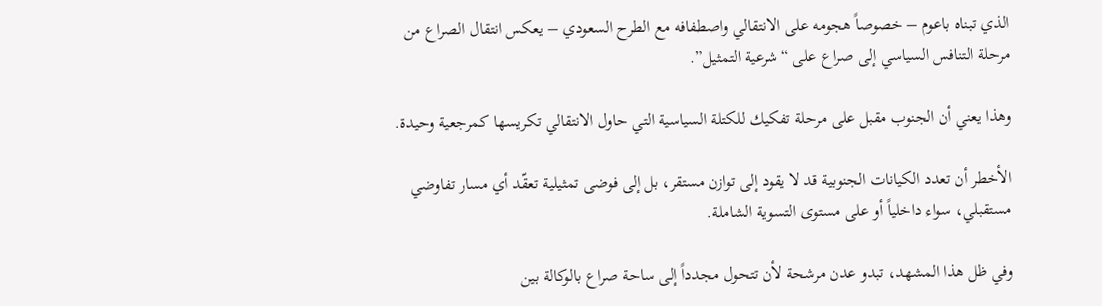الذي تبناه باعوم – خصوصاً هجومه على الانتقالي واصطفافه مع الطرح السعودي – يعكس انتقال الصراع من مرحلة التنافس السياسي إلى صراع على “شرعية التمثيل”.

وهذا يعني أن الجنوب مقبل على مرحلة تفكيك للكتلة السياسية التي حاول الانتقالي تكريسها كمرجعية وحيدة.

الأخطر أن تعدد الكيانات الجنوبية قد لا يقود إلى توازن مستقر، بل إلى فوضى تمثيلية تعقّد أي مسار تفاوضي مستقبلي، سواء داخلياً أو على مستوى التسوية الشاملة.

وفي ظل هذا المشهد، تبدو عدن مرشحة لأن تتحول مجدداً إلى ساحة صراع بالوكالة بين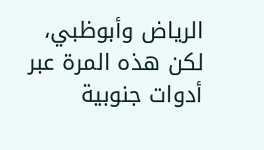الرياض وأبوظبي، لكن هذه المرة عبر أدوات جنوبية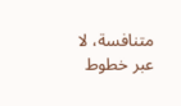متنافسة، لا عبر خطوط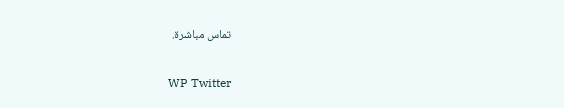تماس مباشرة.

WP Twitter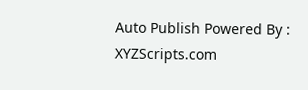Auto Publish Powered By : XYZScripts.com